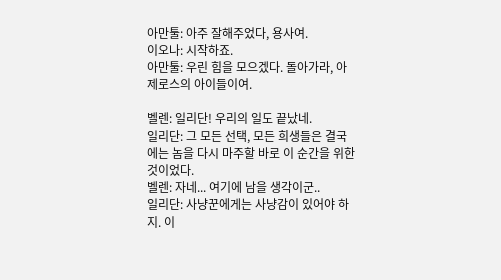아만툴: 아주 잘해주었다, 용사여.
이오나: 시작하죠.
아만툴: 우린 힘을 모으겠다. 돌아가라, 아제로스의 아이들이여.

벨렌: 일리단! 우리의 일도 끝났네.
일리단: 그 모든 선택, 모든 희생들은 결국에는 놈을 다시 마주할 바로 이 순간을 위한 것이었다.
벨렌: 자네... 여기에 남을 생각이군..
일리단: 사냥꾼에게는 사냥감이 있어야 하지. 이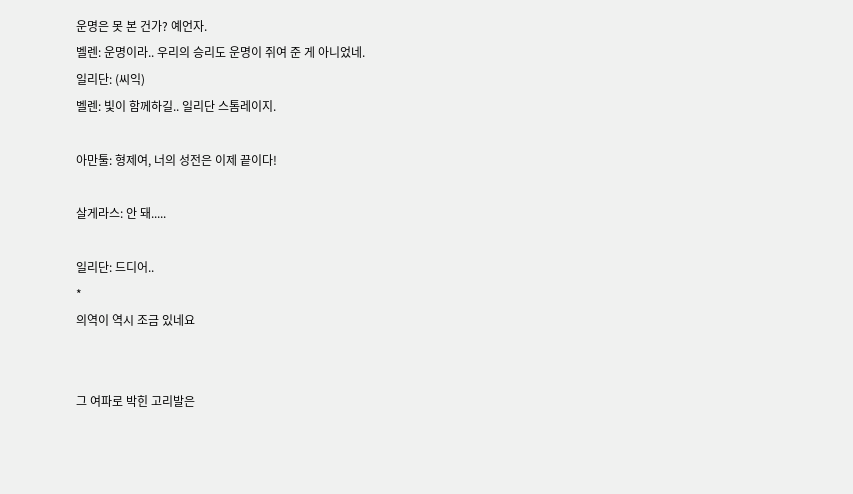운명은 못 본 건가? 예언자.
벨렌: 운명이라.. 우리의 승리도 운명이 쥐여 준 게 아니었네.
일리단: (씨익)
벨렌: 빛이 함께하길.. 일리단 스톰레이지.

아만툴: 형제여, 너의 성전은 이제 끝이다!

살게라스: 안 돼.....

일리단: 드디어..
*
의역이 역시 조금 있네요


그 여파로 박힌 고리발은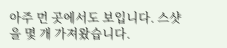아주 먼 곳에서도 보입니다. 스샷을 몇 개 가져왔습니다.